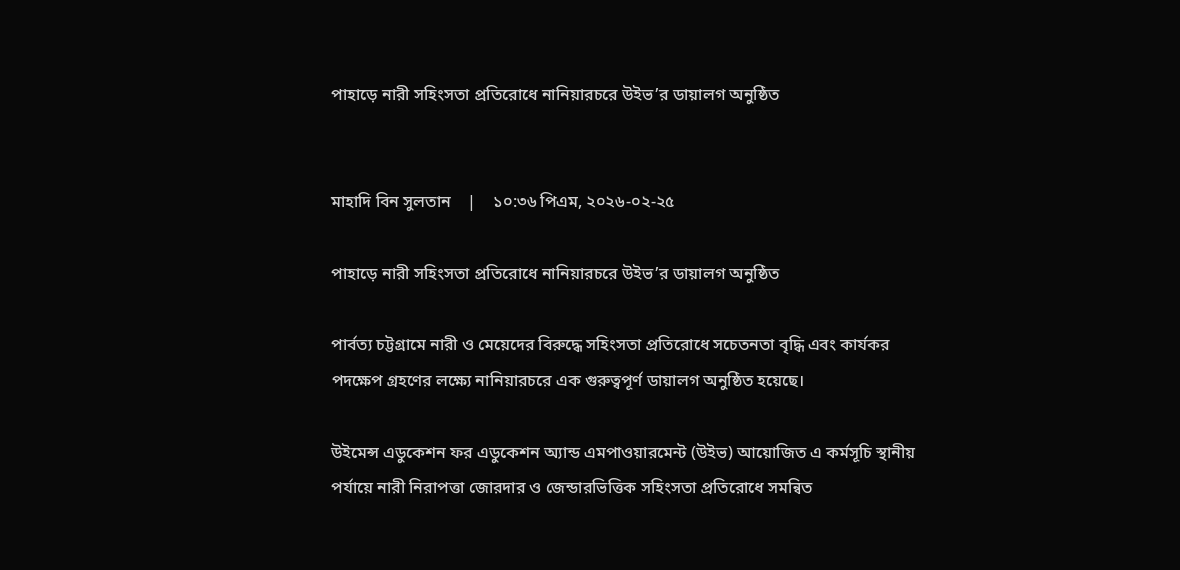পাহাড়ে নারী সহিংসতা প্রতিরোধে নানিয়ারচরে উইভ’র ডায়ালগ অনুষ্ঠিত


মাহাদি বিন সুলতান    |    ১০:৩৬ পিএম, ২০২৬-০২-২৫

পাহাড়ে নারী সহিংসতা প্রতিরোধে নানিয়ারচরে উইভ’র ডায়ালগ অনুষ্ঠিত

পার্বত্য চট্টগ্রামে নারী ও মেয়েদের বিরুদ্ধে সহিংসতা প্রতিরোধে সচেতনতা বৃদ্ধি এবং কার্যকর পদক্ষেপ গ্রহণের লক্ষ্যে নানিয়ারচরে এক গুরুত্বপূর্ণ ডায়ালগ অনুষ্ঠিত হয়েছে।

উইমেন্স এডুকেশন ফর এডুকেশন অ্যান্ড এমপাওয়ারমেন্ট (উইভ) আয়োজিত এ কর্মসূচি স্থানীয় পর্যায়ে নারী নিরাপত্তা জোরদার ও জেন্ডারভিত্তিক সহিংসতা প্রতিরোধে সমন্বিত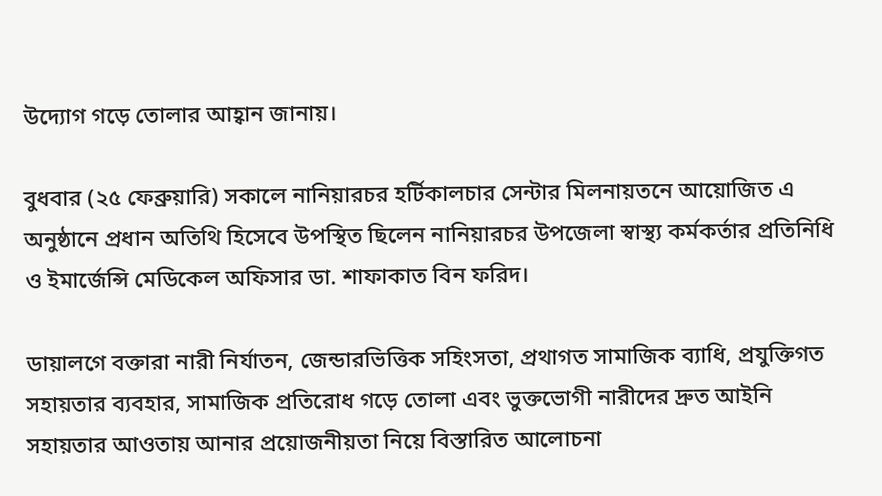উদ্যোগ গড়ে তোলার আহ্বান জানায়।

বুধবার (২৫ ফেব্রুয়ারি) সকালে নানিয়ারচর হর্টিকালচার সেন্টার মিলনায়তনে আয়োজিত এ অনুষ্ঠানে প্রধান অতিথি হিসেবে উপস্থিত ছিলেন নানিয়ারচর উপজেলা স্বাস্থ্য কর্মকর্তার প্রতিনিধি ও ইমার্জেন্সি মেডিকেল অফিসার ডা. শাফাকাত বিন ফরিদ।

ডায়ালগে বক্তারা নারী নির্যাতন, জেন্ডারভিত্তিক সহিংসতা, প্রথাগত সামাজিক ব্যাধি, প্রযুক্তিগত সহায়তার ব্যবহার, সামাজিক প্রতিরোধ গড়ে তোলা এবং ভুক্তভোগী নারীদের দ্রুত আইনি সহায়তার আওতায় আনার প্রয়োজনীয়তা নিয়ে বিস্তারিত আলোচনা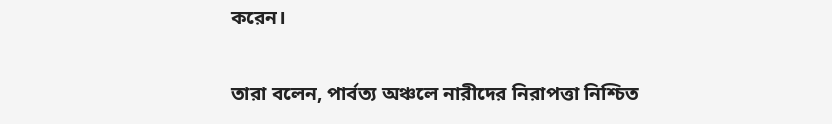করেন।

তারা বলেন, পার্বত্য অঞ্চলে নারীদের নিরাপত্তা নিশ্চিত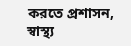করতে প্রশাসন, স্বাস্থ্য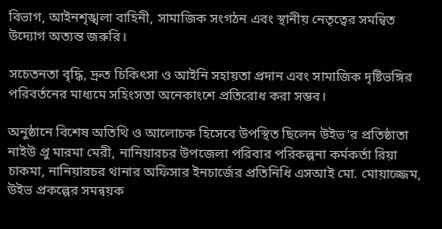বিভাগ, আইনশৃঙ্খলা বাহিনী, সামাজিক সংগঠন এবং স্থানীয় নেতৃত্বের সমন্বিত উদ্যোগ অত্যন্ত জরুরি।

সচেতনতা বৃদ্ধি, দ্রুত চিকিৎসা ও আইনি সহায়তা প্রদান এবং সামাজিক দৃষ্টিভঙ্গির পরিবর্তনের মাধ্যমে সহিংসতা অনেকাংশে প্রতিরোধ করা সম্ভব।

অনুষ্ঠানে বিশেষ অতিথি ও আলোচক হিসেবে উপস্থিত ছিলেন উইভ’র প্রতিষ্ঠাতা নাইউ প্রু মারমা মেরী, নানিয়ারচর উপজেলা পরিবার পরিকল্পনা কর্মকর্তা রিয়া চাকমা, নানিয়ারচর থানার অফিসার ইনচার্জের প্রতিনিধি এসআই মো. মোয়াজ্জেম, উইভ প্রকল্পের সমন্বয়ক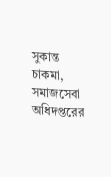সুকান্ত চাকমা, সমাজসেবা অধিদপ্তরের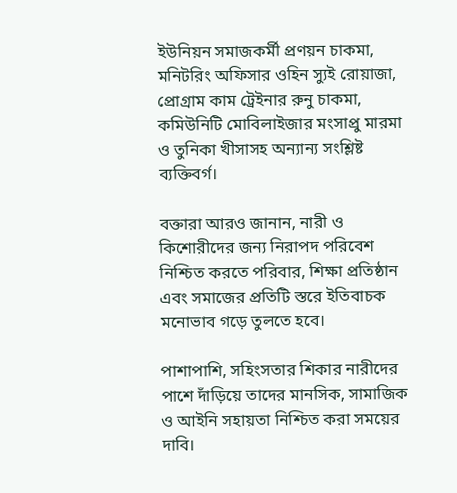ইউনিয়ন সমাজকর্মী প্রণয়ন চাকমা, মনিটরিং অফিসার ওহিন স্যুই রোয়াজা, প্রোগ্রাম কাম ট্রেইনার রুনু চাকমা, কমিউনিটি মোবিলাইজার মংসাপ্রু মারমা ও তুনিকা খীসাসহ অন্যান্য সংশ্লিষ্ট ব্যক্তিবর্গ।

বক্তারা আরও জানান, নারী ও কিশোরীদের জন্য নিরাপদ পরিবেশ নিশ্চিত করতে পরিবার, শিক্ষা প্রতিষ্ঠান এবং সমাজের প্রতিটি স্তরে ইতিবাচক মনোভাব গড়ে তুলতে হবে।

পাশাপাশি, সহিংসতার শিকার নারীদের পাশে দাঁড়িয়ে তাদের মানসিক, সামাজিক ও আইনি সহায়তা নিশ্চিত করা সময়ের দাবি।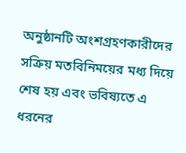অনুষ্ঠানটি অংশগ্রহণকারীদের সক্রিয় মতবিনিময়ের মধ্য দিয়ে শেষ হয় এবং ভবিষ্যতে এ ধরনের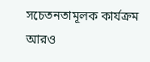সচেতনতামূলক কার্যক্রম আরও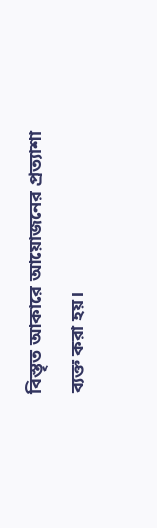বিস্তৃত আকারে আয়োজনের প্রত্যাশা ব্যক্ত করা হয়।